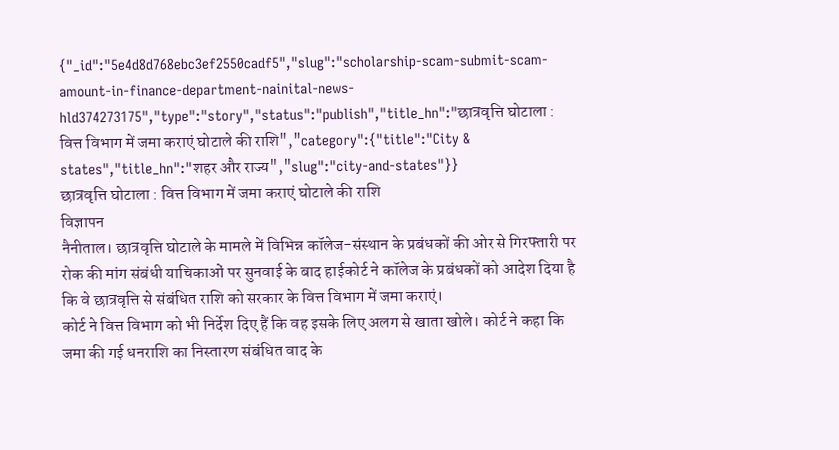{"_id":"5e4d8d768ebc3ef2550cadf5","slug":"scholarship-scam-submit-scam-amount-in-finance-department-nainital-news-hld374273175","type":"story","status":"publish","title_hn":"छात्रवृत्ति घोटाला : वित्त विभाग में जमा कराएं घोटाले की राशि","category":{"title":"City & states","title_hn":"शहर और राज्य","slug":"city-and-states"}}
छात्रवृत्ति घोटाला : वित्त विभाग में जमा कराएं घोटाले की राशि
विज्ञापन
नैनीताल। छात्रवृत्ति घोटाले के मामले में विभिन्न कॉलेज-संस्थान के प्रबंधकों की ओर से गिरफ्तारी पर रोक की मांग संबंधी याचिकाओं पर सुनवाई के बाद हाईकोर्ट ने कॉलेज के प्रबंधकों को आदेश दिया है कि वे छात्रवृत्ति से संबंधित राशि को सरकार के वित्त विभाग में जमा कराएं।
कोर्ट ने वित्त विभाग को भी निर्देश दिए हैं कि वह इसके लिए अलग से खाता खोले। कोर्ट ने कहा कि जमा की गई धनराशि का निस्तारण संबंधित वाद के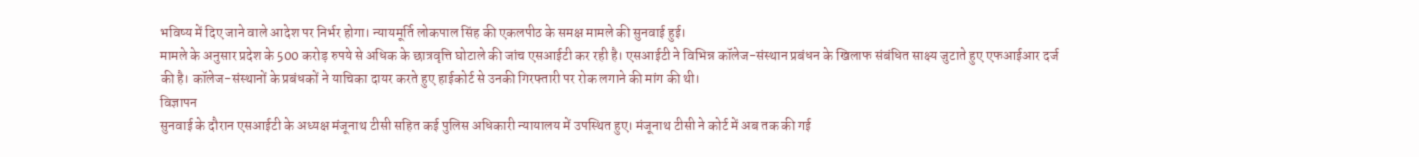भविष्य में दिए जाने वाले आदेश पर निर्भर होगा। न्यायमूर्ति लोकपाल सिंह की एकलपीठ के समक्ष मामले की सुनवाई हुई।
मामले के अनुसार प्रदेश के 500 करोड़ रुपये से अधिक के छात्रवृत्ति घोटाले की जांच एसआईटी कर रही है। एसआईटी ने विभिन्न कॉलेज-संस्थान प्रबंधन के खिलाफ संबंधित साक्ष्य जुटाते हुए एफआईआर दर्ज की है। कॉलेज-संस्थानों के प्रबंधकों ने याचिका दायर करते हुए हाईकोर्ट से उनकी गिरफ्तारी पर रोक लगाने की मांग की थी।
विज्ञापन
सुनवाई के दौरान एसआईटी के अध्यक्ष मंजूनाथ टीसी सहित कई पुलिस अधिकारी न्यायालय में उपस्थित हुए। मंजूनाथ टीसी ने कोर्ट में अब तक की गई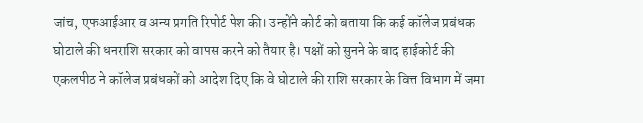जांच, एफआईआर व अन्य प्रगति रिपोर्ट पेश की। उन्होंने कोर्ट को बताया कि कई कॉलेज प्रबंधक घोटाले की धनराशि सरकार को वापस करने को तैयार है। पक्षों को सुनने के बाद हाईकोर्ट की एकलपीठ ने कॉलेज प्रबंधकों को आदेश दिए कि वे घोटाले की राशि सरकार के वित्त विभाग में जमा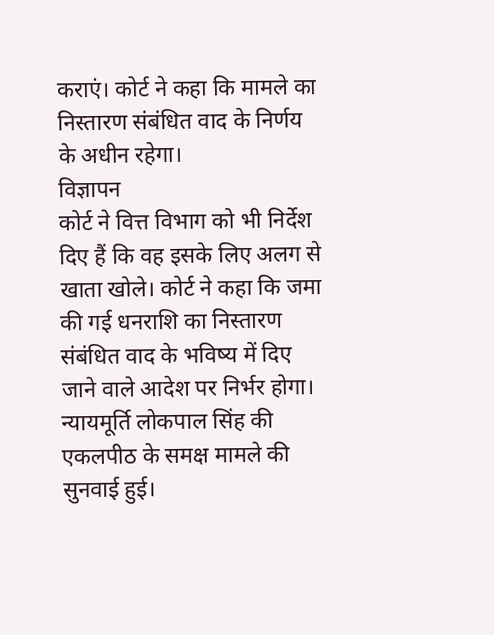कराएं। कोर्ट ने कहा कि मामले का निस्तारण संबंधित वाद के निर्णय के अधीन रहेगा।
विज्ञापन
कोर्ट ने वित्त विभाग को भी निर्देश दिए हैं कि वह इसके लिए अलग से खाता खोले। कोर्ट ने कहा कि जमा की गई धनराशि का निस्तारण संबंधित वाद के भविष्य में दिए जाने वाले आदेश पर निर्भर होगा। न्यायमूर्ति लोकपाल सिंह की एकलपीठ के समक्ष मामले की सुनवाई हुई।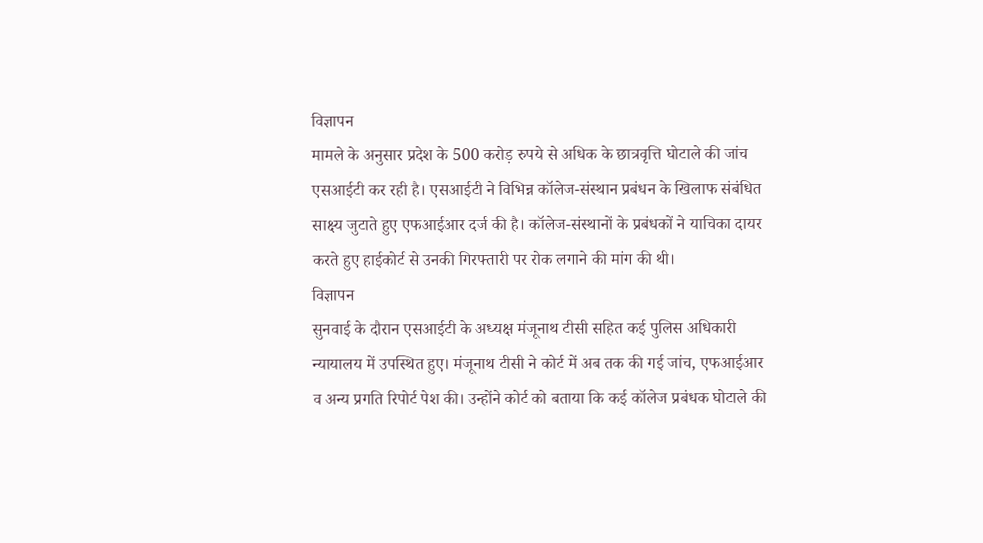विज्ञापन
मामले के अनुसार प्रदेश के 500 करोड़ रुपये से अधिक के छात्रवृत्ति घोटाले की जांच एसआईटी कर रही है। एसआईटी ने विभिन्न कॉलेज-संस्थान प्रबंधन के खिलाफ संबंधित साक्ष्य जुटाते हुए एफआईआर दर्ज की है। कॉलेज-संस्थानों के प्रबंधकों ने याचिका दायर करते हुए हाईकोर्ट से उनकी गिरफ्तारी पर रोक लगाने की मांग की थी।
विज्ञापन
सुनवाई के दौरान एसआईटी के अध्यक्ष मंजूनाथ टीसी सहित कई पुलिस अधिकारी न्यायालय में उपस्थित हुए। मंजूनाथ टीसी ने कोर्ट में अब तक की गई जांच, एफआईआर व अन्य प्रगति रिपोर्ट पेश की। उन्होंने कोर्ट को बताया कि कई कॉलेज प्रबंधक घोटाले की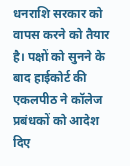धनराशि सरकार को वापस करने को तैयार है। पक्षों को सुनने के बाद हाईकोर्ट की एकलपीठ ने कॉलेज प्रबंधकों को आदेश दिए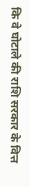कि वे घोटाले की राशि सरकार के वित्त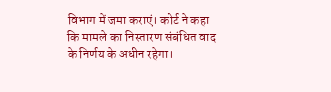विभाग में जमा कराएं। कोर्ट ने कहा कि मामले का निस्तारण संबंधित वाद के निर्णय के अधीन रहेगा।